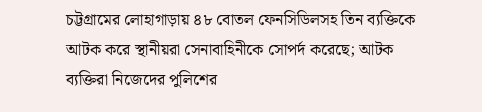চট্টগ্রামের লোহাগাড়ায় ৪৮ বোতল ফেনসিডিলসহ তিন ব্যক্তিকে আটক করে স্থানীয়রা সেনাবাহিনীকে সোপর্দ করেছে; আটক ব্যক্তিরা নিজেদের পুলিশের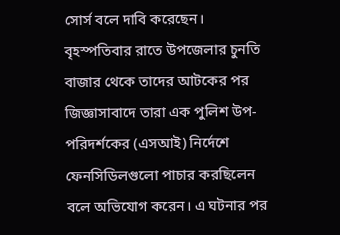সোর্স বলে দাবি করেছেন।
বৃহস্পতিবার রাতে উপজেলার চুনতি বাজার থেকে তাদের আটকের পর জিজ্ঞাসাবাদে তারা এক পুলিশ উপ-পরিদর্শকের (এসআই) নির্দেশে ফেনসিডিলগুলো পাচার করছিলেন বলে অভিযোগ করেন। এ ঘটনার পর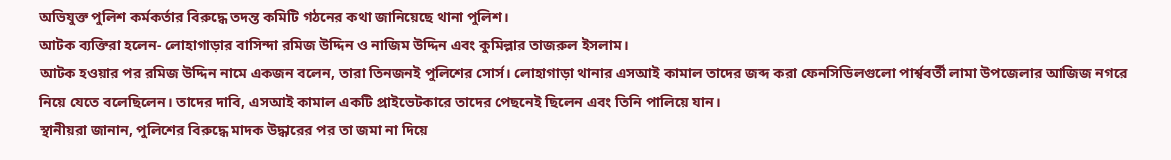অভিযুক্ত পুলিশ কর্মকর্তার বিরুদ্ধে তদন্ত কমিটি গঠনের কথা জানিয়েছে থানা পুলিশ।
আটক ব্যক্তিরা হলেন- লোহাগাড়ার বাসিন্দা রমিজ উদ্দিন ও নাজিম উদ্দিন এবং কুমিল্লার তাজরুল ইসলাম।
আটক হওয়ার পর রমিজ উদ্দিন নামে একজন বলেন, তারা তিনজনই পুলিশের সোর্স। লোহাগাড়া থানার এসআই কামাল তাদের জব্দ করা ফেনসিডিলগুলো পার্শ্ববর্তী লামা উপজেলার আজিজ নগরে নিয়ে যেতে বলেছিলেন। তাদের দাবি, এসআই কামাল একটি প্রাইভেটকারে তাদের পেছনেই ছিলেন এবং তিনি পালিয়ে যান।
স্থানীয়রা জানান, পুলিশের বিরুদ্ধে মাদক উদ্ধারের পর তা জমা না দিয়ে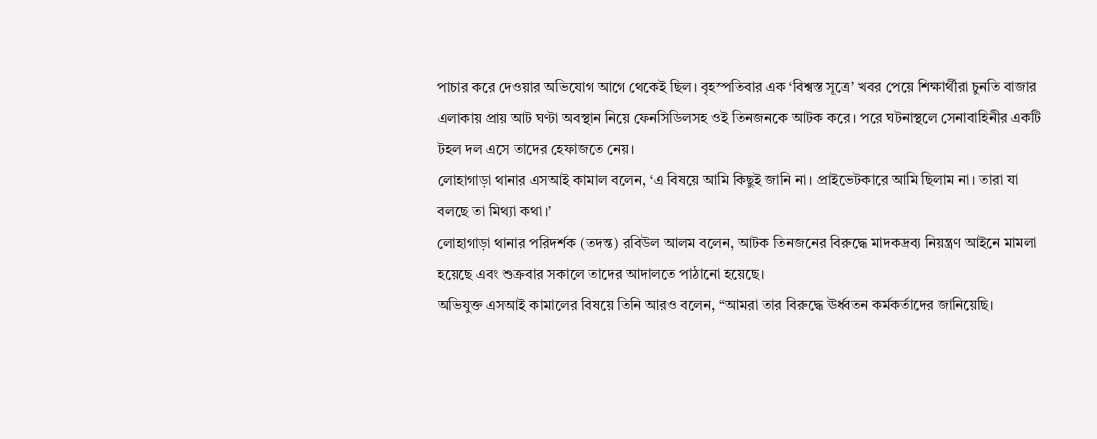পাচার করে দেওয়ার অভিযোগ আগে থেকেই ছিল। বৃহস্পতিবার এক ‘বিশ্বস্ত সূত্রে’ খবর পেয়ে শিক্ষার্থীরা চুনতি বাজার এলাকায় প্রায় আট ঘণ্টা অবস্থান নিয়ে ফেনসিডিলসহ ওই তিনজনকে আটক করে। পরে ঘটনাস্থলে সেনাবাহিনীর একটি টহল দল এসে তাদের হেফাজতে নেয়।
লোহাগাড়া থানার এসআই কামাল বলেন, ‘এ বিষয়ে আমি কিছুই জানি না। প্রাইভেটকারে আমি ছিলাম না। তারা যা বলছে তা মিথ্যা কথা।’
লোহাগাড়া থানার পরিদর্শক (তদন্ত) রবিউল আলম বলেন, আটক তিনজনের বিরুদ্ধে মাদকদ্রব্য নিয়ন্ত্রণ আইনে মামলা হয়েছে এবং শুক্রবার সকালে তাদের আদালতে পাঠানো হয়েছে।
অভিযুক্ত এসআই কামালের বিষয়ে তিনি আরও বলেন, “আমরা তার বিরুদ্ধে ঊর্ধ্বতন কর্মকর্তাদের জানিয়েছি।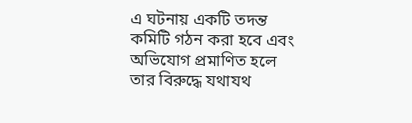এ ঘটনায় একটি তদন্ত কমিটি গঠন করা হবে এবং অভিযোগ প্রমাণিত হলে তার বিরুদ্ধে যথাযথ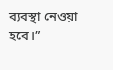ব্যবস্থা নেওয়া হবে।”